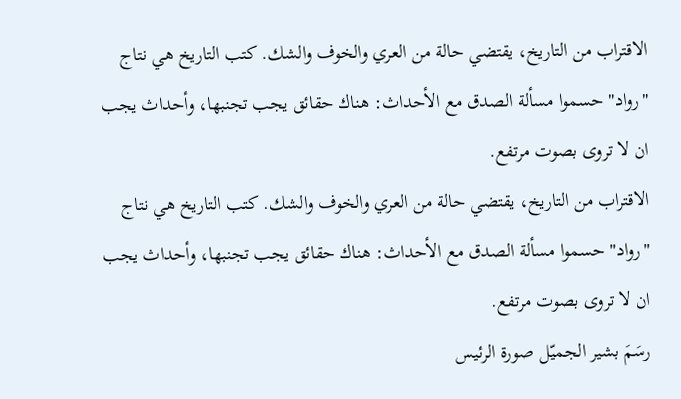الاقتراب من التاريخ، يقتضي حالة من العري والخوف والشك. كتب التاريخ هي نتاج "رواد" حسموا مسألة الصدق مع الأحداث: هناك حقائق يجب تجنبها، وأحداث يجب ان لا تروى بصوت مرتفع.
الاقتراب من التاريخ، يقتضي حالة من العري والخوف والشك. كتب التاريخ هي نتاج "رواد" حسموا مسألة الصدق مع الأحداث: هناك حقائق يجب تجنبها، وأحداث يجب ان لا تروى بصوت مرتفع.
رسَمَ بشير الجميّل صورة الرئيس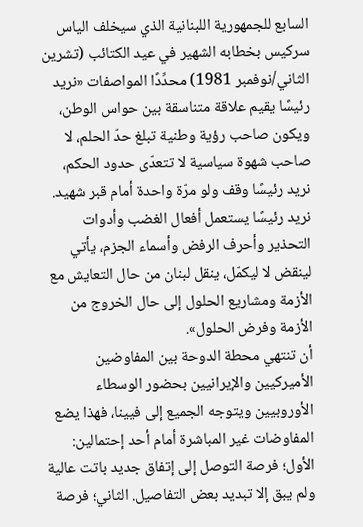السابع للجمهورية اللبنانية الذي سيخلف الياس سركيس بخطابه الشهير في عيد الكتائب (تشرين الثاني/نوفمبر 1981) محدِّدًا المواصفات «نريد رئيسًا يقيم علاقة متناسقة بين حواس الوطن، ويكون صاحب رؤية وطنية تبلغ حدّ الحلم، لا صاحب شهوة سياسية لا تتعدّى حدود الحكم، نريد رئيسًا وقف ولو مرّة واحدة أمام قبر شهيد. نريد رئيسًا يستعمل أفعال الغضب وأدوات التحذير وأحرف الرفض وأسماء الجزم، يأتي لينقض لا ليكمّل، ينقل لبنان من حال التعايش مع الأزمة ومشاريع الحلول إلى حال الخروج من الأزمة وفرض الحلول».
أن تنتهي محطة الدوحة بين المفاوضين الأميركيين والإيرانيين بحضور الوسطاء الأوروبيين ويتوجه الجميع إلى فيينا، فهذا يضع المفاوضات غير المباشرة أمام أحد إحتمالين: الأول؛ فرصة التوصل إلى إتفاق جديد باتت عالية ولم يبق إلا تبديد بعض التفاصيل. الثاني؛ فرصة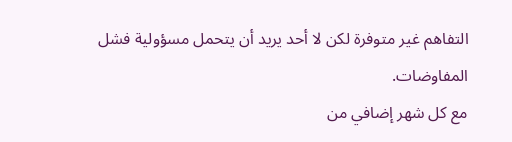التفاهم غير متوفرة لكن لا أحد يريد أن يتحمل مسؤولية فشل المفاوضات.
مع كل شهر إضافي من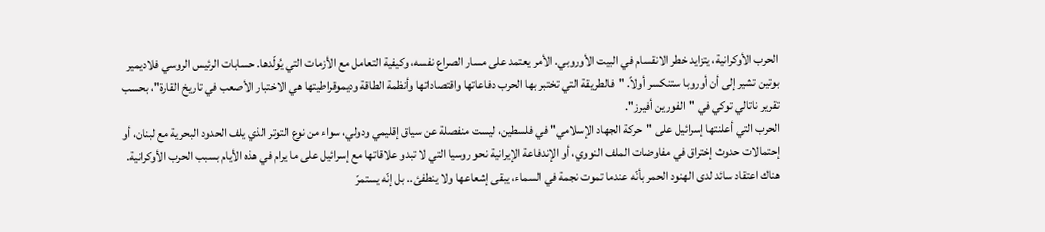الحرب الأوكرانية، يتزايد خطر الانقسام في البيت الأوروبي. الأمر يعتمد على مسار الصراع نفسه، وكيفية التعامل مع الأزمات التي يُولّدها. حسابات الرئيس الروسي فلاديمير بوتين تشير إلى أن أوروبا ستنكسر أولاً. "فالطريقة التي تختبر بها الحرب دفاعاتها واقتصاداتها وأنظمة الطاقة وديموقراطيتها هي الاختبار الأصعب في تاريخ القارة"، بحسب تقرير ناتالي توكي في "الفورين أفيرز".
الحرب التي أعلنتها إسرائيل على "حركة الجهاد الإسلامي" في فلسطين، ليست منفصلة عن سياق إقليمي ودولي، سواء من نوع التوتر الذي يلف الحدود البحرية مع لبنان، أو إحتمالات حدوث إختراق في مفاوضات الملف النووي، أو الإندفاعة الإيرانية نحو روسيا التي لا تبدو علاقاتها مع إسرائيل على ما يرام في هذه الأيام بسبب الحرب الأوكرانية.
هناك اعتقاد سائد لدى الهنود الحمر بأنّه عندما تموت نجمة في السماء، يبقى إشعاعها ولا ينطفئ.. بل إنّه يستمرّ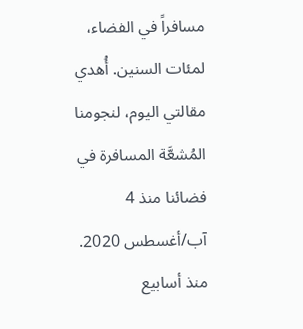مسافراً في الفضاء، لمئات السنين. أُهدي مقالتي اليوم، لنجومنا المُشعَّة المسافرة في فضائنا منذ 4 آب/أغسطس 2020.
منذ أسابيع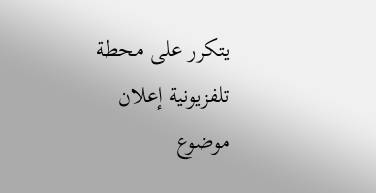يتكرر على محطة تلفزيونية إعلان موضوع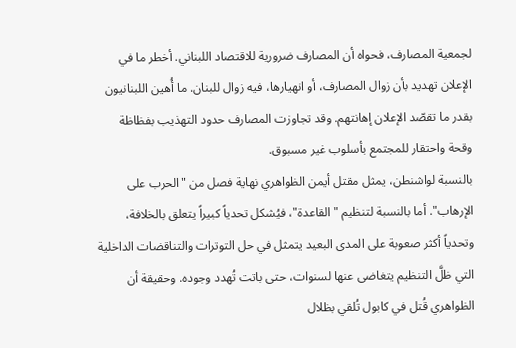لجمعية المصارف، فحواه أن المصارف ضرورية للاقتصاد اللبناني. أخطر ما في الإعلان تهديد بأن زوال المصارف، أو انهيارها، فيه زوال للبنان. ما أُهين اللبنانيون بقدر ما تقصّد الإعلان إهانتهم. وقد تجاوزت المصارف حدود التهذيب بفظاظة وقحة واحتقار للمجتمع بأسلوب غير مسبوق.
بالنسبة لواشنطن، يمثل مقتل أيمن الظواهري نهاية فصل من "الحرب على الإرهاب". أما بالنسبة لتنظيم "القاعدة"، فيُشكل تحدياً كبيراً يتعلق بالخلافة، وتحدياً أكثر صعوبة على المدى البعيد يتمثل في حل التوترات والتناقضات الداخلية التي ظلَّ التنظيم يتغاضى عنها لسنوات، حتى باتت تُهدد وجوده. وحقيقة أن الظواهري قُتل في كابول تُلقي بظلال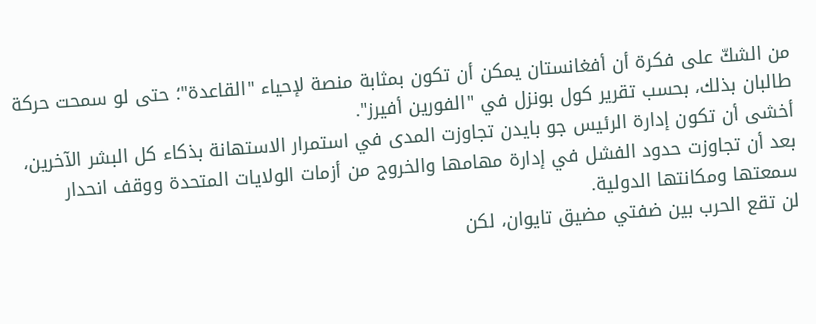من الشكّ على فكرة أن أفغانستان يمكن أن تكون بمثابة منصة لإحياء "القاعدة"؛ حتى لو سمحت حركة طالبان بذلك، بحسب تقرير كول بونزل في "الفورين أفيرز".
أخشى أن تكون إدارة الرئيس جو بايدن تجاوزت المدى في استمرار الاستهانة بذكاء كل البشر الآخرين، بعد أن تجاوزت حدود الفشل في إدارة مهامها والخروج من أزمات الولايات المتحدة ووقف انحدار سمعتها ومكانتها الدولية.
لن تقع الحرب بين ضفتي مضيق تايوان، لكن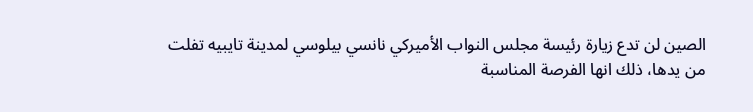الصين لن تدع زيارة رئيسة مجلس النواب الأميركي نانسي بيلوسي لمدينة تايبيه تفلت من يدها، ذلك انها الفرصة المناسبة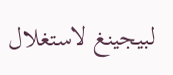لبيجينغ لاستغلال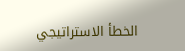الخطأ الاستراتيجي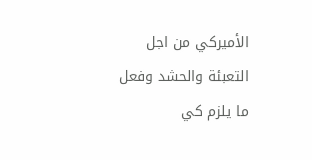الأميركي من اجل التعبئة والحشد وفعل ما يلزم كي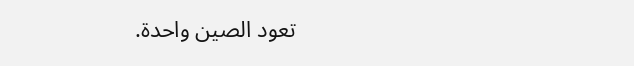تعود الصين واحدة.